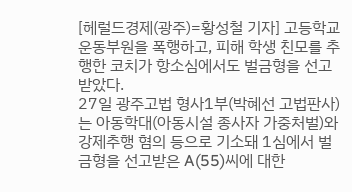[헤럴드경제(광주)=황성철 기자] 고등학교 운동부원을 폭행하고, 피해 학생 친모를 추행한 코치가 항소심에서도 벌금형을 선고받았다.
27일 광주고법 형사1부(박혜선 고법판사)는 아동학대(아동시설 종사자 가중처벌)와 강제추행 혐의 등으로 기소돼 1심에서 벌금형을 선고받은 A(55)씨에 대한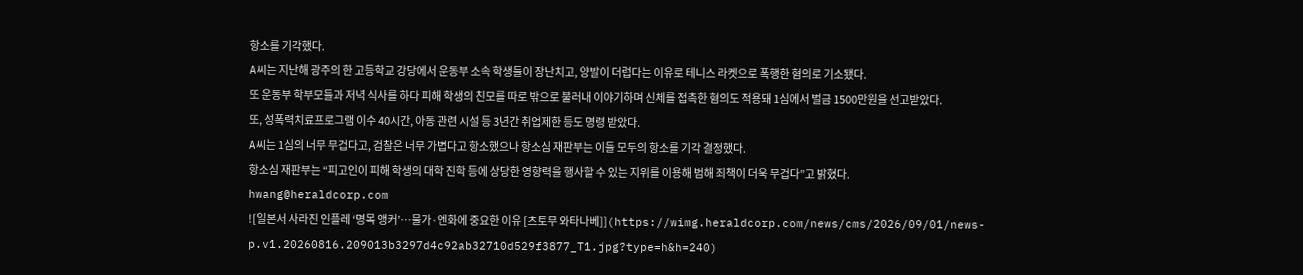항소를 기각했다.
A씨는 지난해 광주의 한 고등학교 강당에서 운동부 소속 학생들이 장난치고, 양발이 더럽다는 이유로 테니스 라켓으로 폭행한 혐의로 기소됐다.
또 운동부 학부모들과 저녁 식사를 하다 피해 학생의 친모를 따로 밖으로 불러내 이야기하며 신체를 접촉한 혐의도 적용돼 1심에서 벌금 1500만원을 선고받았다.
또, 성폭력치료프로그램 이수 40시간, 아동 관련 시설 등 3년간 취업제한 등도 명령 받았다.
A씨는 1심의 너무 무겁다고, 검찰은 너무 가볍다고 항소했으나 항소심 재판부는 이들 모두의 항소를 기각 결정했다.
항소심 재판부는 “피고인이 피해 학생의 대학 진학 등에 상당한 영향력을 행사할 수 있는 지위를 이용해 범해 죄책이 더욱 무겁다”고 밝혔다.
hwang@heraldcorp.com
![일본서 사라진 인플레 ‘명목 앵커’…물가·엔화에 중요한 이유 [츠토무 와타나베]](https://wimg.heraldcorp.com/news/cms/2026/09/01/news-p.v1.20260816.209013b3297d4c92ab32710d529f3877_T1.jpg?type=h&h=240)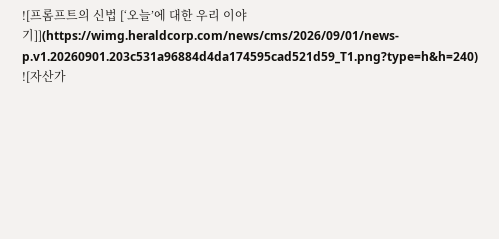![프롬프트의 신법 [‘오늘’에 대한 우리 이야기]](https://wimg.heraldcorp.com/news/cms/2026/09/01/news-p.v1.20260901.203c531a96884d4da174595cad521d59_T1.png?type=h&h=240)
![자산가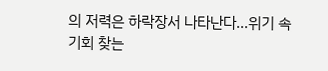의 저력은 하락장서 나타난다…위기 속 기회 찾는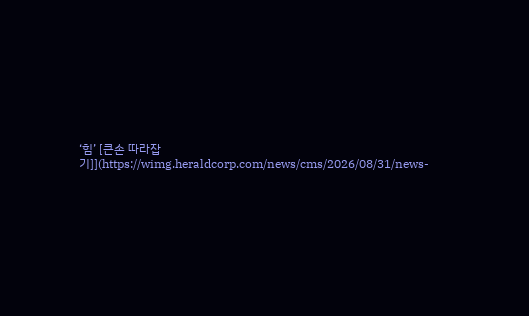‘힘’ [큰손 따라잡기]](https://wimg.heraldcorp.com/news/cms/2026/08/31/news-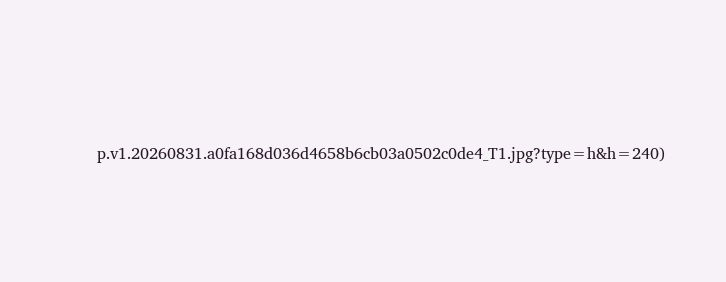p.v1.20260831.a0fa168d036d4658b6cb03a0502c0de4_T1.jpg?type=h&h=240)